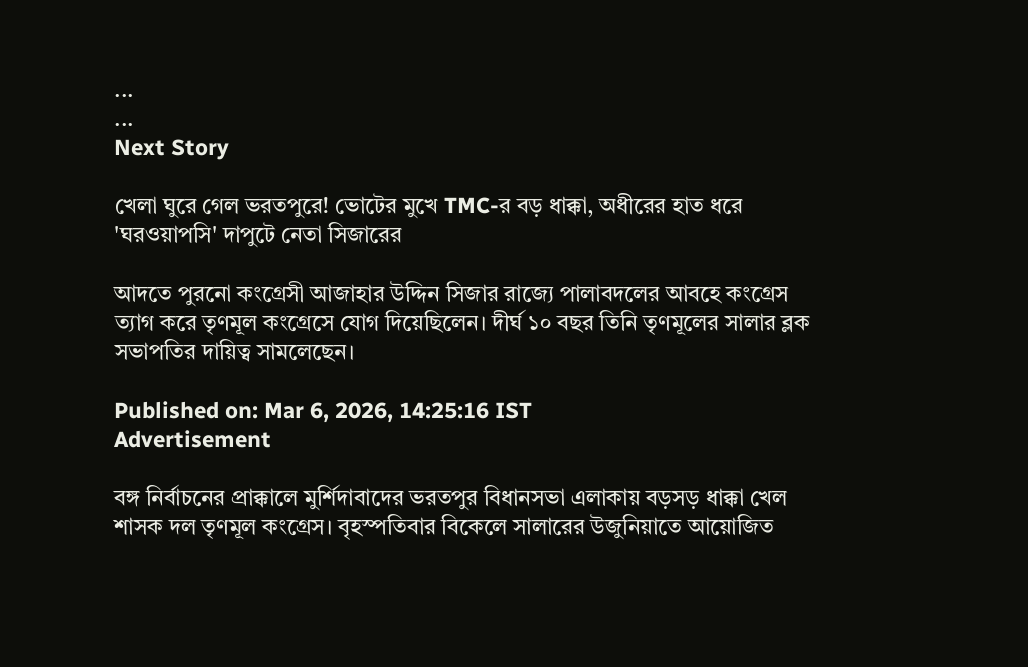...
...
Next Story

খেলা ঘুরে গেল ভরতপুরে! ভোটের মুখে TMC-র বড় ধাক্কা, অধীরের হাত ধরে 'ঘরওয়াপসি' দাপুটে নেতা সিজারের

আদতে পুরনো কংগ্রেসী আজাহার উদ্দিন সিজার রাজ্যে পালাবদলের আবহে কংগ্রেস ত্যাগ করে তৃণমূল কংগ্রেসে যোগ দিয়েছিলেন। দীর্ঘ ১০ বছর তিনি তৃণমূলের সালার ব্লক সভাপতির দায়িত্ব সামলেছেন।

Published on: Mar 6, 2026, 14:25:16 IST
Advertisement

বঙ্গ নির্বাচনের প্রাক্কালে মুর্শিদাবাদের ভরতপুর বিধানসভা এলাকায় বড়সড় ধাক্কা খেল শাসক দল তৃণমূল কংগ্রেস। বৃহস্পতিবার বিকেলে সালারের উজুনিয়াতে আয়োজিত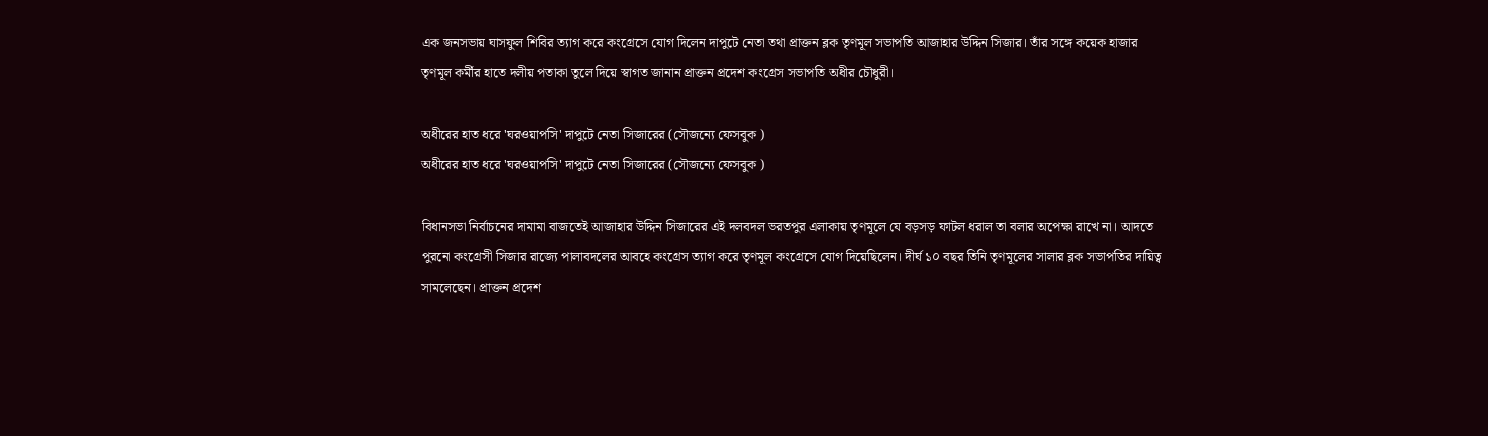এক জনসভায় ঘাসফুল শিবির ত্যাগ করে কংগ্রেসে যোগ দিলেন দাপুটে নেতা তথা প্রাক্তন ব্লক তৃণমূল সভাপতি আজাহার উদ্দিন সিজার। তাঁর সঙ্গে কয়েক হাজার তৃণমূল কর্মীর হাতে দলীয় পতাকা তুলে দিয়ে স্বাগত জানান প্রাক্তন প্রদেশ কংগ্রেস সভাপতি অধীর চৌধুরী।

অধীরের হাত ধরে 'ঘরওয়াপসি' দাপুটে নেতা সিজারের (সৌজন্যে ফেসবুক )
অধীরের হাত ধরে 'ঘরওয়াপসি' দাপুটে নেতা সিজারের (সৌজন্যে ফেসবুক )

বিধানসভা নির্বাচনের দামামা বাজতেই আজাহার উদ্দিন সিজারের এই দলবদল ভরতপুর এলাকায় তৃণমূলে যে বড়সড় ফাটল ধরাল তা বলার অপেক্ষা রাখে না। আদতে পুরনো কংগ্রেসী সিজার রাজ্যে পালাবদলের আবহে কংগ্রেস ত্যাগ করে তৃণমূল কংগ্রেসে যোগ দিয়েছিলেন। দীর্ঘ ১০ বছর তিনি তৃণমূলের সালার ব্লক সভাপতির দায়িত্ব সামলেছেন। প্রাক্তন প্রদেশ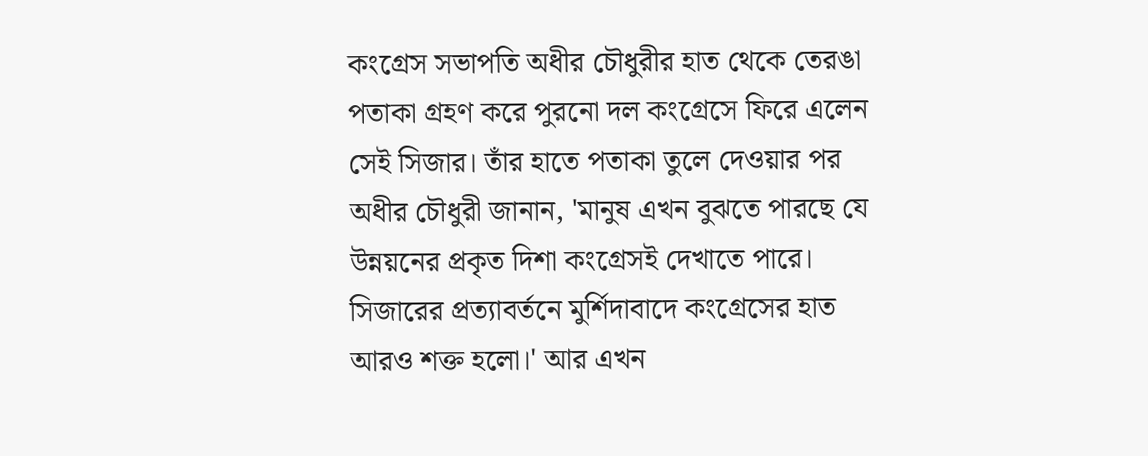কংগ্রেস সভাপতি অধীর চৌধুরীর হাত থেকে তেরঙা পতাকা গ্রহণ করে পুরনো দল কংগ্রেসে ফিরে এলেন সেই সিজার। তাঁর হাতে পতাকা তুলে দেওয়ার পর অধীর চৌধুরী জানান, 'মানুষ এখন বুঝতে পারছে যে উন্নয়নের প্রকৃত দিশা কংগ্রেসই দেখাতে পারে। সিজারের প্রত্যাবর্তনে মুর্শিদাবাদে কংগ্রেসের হাত আরও শক্ত হলো।' আর এখন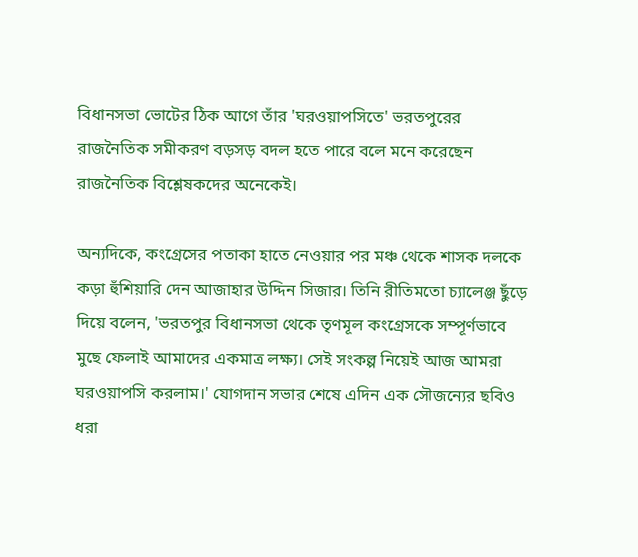বিধানসভা ভোটের ঠিক আগে তাঁর 'ঘরওয়াপসিতে' ভরতপুরের রাজনৈতিক সমীকরণ বড়সড় বদল হতে পারে বলে মনে করেছেন রাজনৈতিক বিশ্লেষকদের অনেকেই।

অন্যদিকে, কংগ্রেসের পতাকা হাতে নেওয়ার পর মঞ্চ থেকে শাসক দলকে কড়া হুঁশিয়ারি দেন আজাহার উদ্দিন সিজার। তিনি রীতিমতো চ্যালেঞ্জ ছুঁড়ে দিয়ে বলেন, 'ভরতপুর বিধানসভা থেকে তৃণমূল কংগ্রেসকে সম্পূর্ণভাবে মুছে ফেলাই আমাদের একমাত্র লক্ষ্য। সেই সংকল্প নিয়েই আজ আমরা ঘরওয়াপসি করলাম।' যোগদান সভার শেষে এদিন এক সৌজন্যের ছবিও ধরা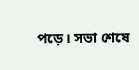পড়ে। সভা শেষে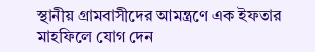স্থানীয় গ্রামবাসীদের আমন্ত্রণে এক ইফতার মাহফিলে যোগ দেন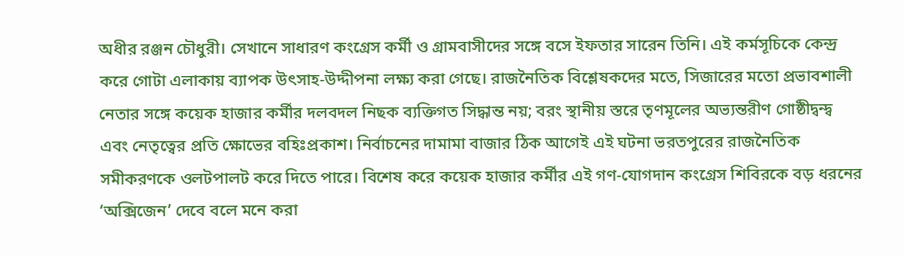অধীর রঞ্জন চৌধুরী। সেখানে সাধারণ কংগ্রেস কর্মী ও গ্রামবাসীদের সঙ্গে বসে ইফতার সারেন তিনি। এই কর্মসূচিকে কেন্দ্র করে গোটা এলাকায় ব্যাপক উৎসাহ-উদ্দীপনা লক্ষ্য করা গেছে। রাজনৈতিক বিশ্লেষকদের মতে, সিজারের মতো প্রভাবশালী নেতার সঙ্গে কয়েক হাজার কর্মীর দলবদল নিছক ব্যক্তিগত সিদ্ধান্ত নয়; বরং স্থানীয় স্তরে তৃণমূলের অভ্যন্তরীণ গোষ্ঠীদ্বন্দ্ব এবং নেতৃত্বের প্রতি ক্ষোভের বহিঃপ্রকাশ। নির্বাচনের দামামা বাজার ঠিক আগেই এই ঘটনা ভরতপুরের রাজনৈতিক সমীকরণকে ওলটপালট করে দিতে পারে। বিশেষ করে কয়েক হাজার কর্মীর এই গণ-যোগদান কংগ্রেস শিবিরকে বড় ধরনের ‘অক্সিজেন’ দেবে বলে মনে করা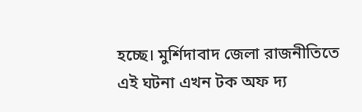হচ্ছে। মুর্শিদাবাদ জেলা রাজনীতিতে এই ঘটনা এখন টক অফ দ্য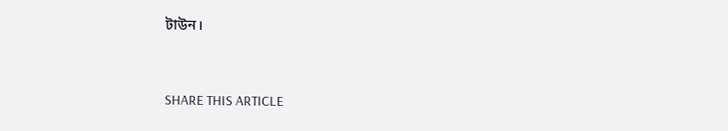টাউন।


SHARE THIS ARTICLE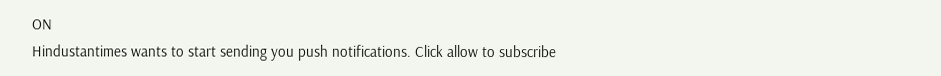ON
Hindustantimes wants to start sending you push notifications. Click allow to subscribe